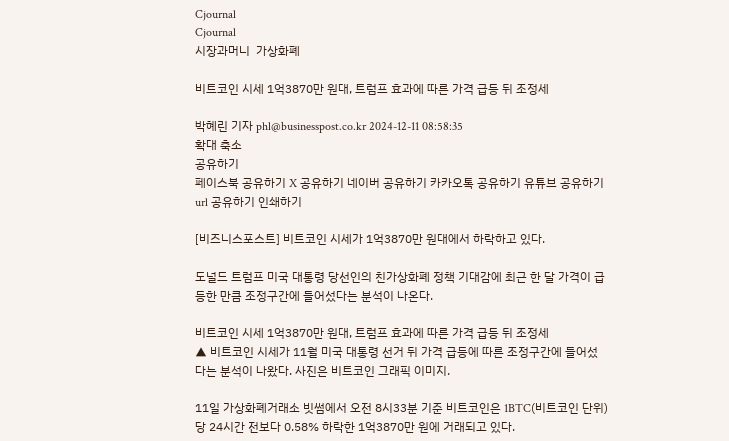Cjournal
Cjournal
시장과머니  가상화폐

비트코인 시세 1억3870만 원대, 트럼프 효과에 따른 가격 급등 뒤 조정세

박혜린 기자 phl@businesspost.co.kr 2024-12-11 08:58:35
확대 축소
공유하기
페이스북 공유하기 X 공유하기 네이버 공유하기 카카오톡 공유하기 유튜브 공유하기 url 공유하기 인쇄하기

[비즈니스포스트] 비트코인 시세가 1억3870만 원대에서 하락하고 있다.

도널드 트럼프 미국 대통령 당선인의 친가상화폐 정책 기대감에 최근 한 달 가격이 급등한 만큼 조정구간에 들어섰다는 분석이 나온다.

비트코인 시세 1억3870만 원대, 트럼프 효과에 따른 가격 급등 뒤 조정세
▲ 비트코인 시세가 11월 미국 대통령 선거 뒤 가격 급등에 따른 조정구간에 들어섰다는 분석이 나왔다. 사진은 비트코인 그래픽 이미지.

11일 가상화폐거래소 빗썸에서 오전 8시33분 기준 비트코인은 1BTC(비트코인 단위)당 24시간 전보다 0.58% 하락한 1억3870만 원에 거래되고 있다.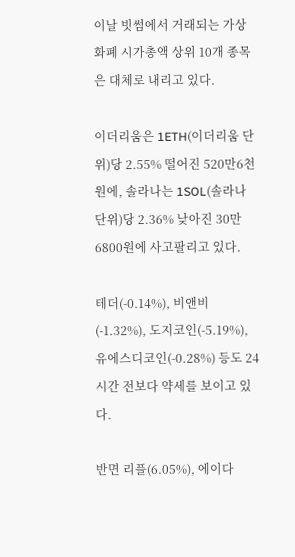이날 빗썸에서 거래되는 가상화폐 시가총액 상위 10개 종목은 대체로 내리고 있다.

이더리움은 1ETH(이더리움 단위)당 2.55% 떨어진 520만6천 원에, 솔라나는 1SOL(솔라나 단위)당 2.36% 낮아진 30만6800원에 사고팔리고 있다.

테더(-0.14%), 비앤비(-1.32%), 도지코인(-5.19%), 유에스디코인(-0.28%) 등도 24시간 전보다 약세를 보이고 있다.

반면 리플(6.05%), 에이다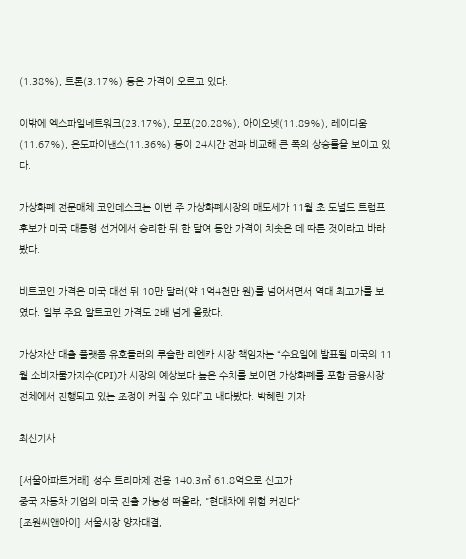(1.38%), 트론(3.17%) 등은 가격이 오르고 있다.

이밖에 엑스파일네트워크(23.17%), 모포(20.28%), 아이오넷(11.89%), 레이디움(11.67%), 온도파이낸스(11.36%) 등이 24시간 전과 비교해 큰 폭의 상승률을 보이고 있다.

가상화폐 전문매체 코인데스크는 이번 주 가상화폐시장의 매도세가 11월 초 도널드 트럼프 후보가 미국 대통령 선거에서 승리한 뒤 한 달여 동안 가격이 치솟은 데 따른 것이라고 바라봤다.

비트코인 가격은 미국 대선 뒤 10만 달러(약 1억4천만 원)를 넘어서면서 역대 최고가를 보였다. 일부 주요 알트코인 가격도 2배 넘게 올랐다.

가상자산 대출 플랫폼 유호들러의 루슬란 리엔카 시장 책임자는 “수요일에 발표될 미국의 11월 소비자물가지수(CPI)가 시장의 예상보다 높은 수치를 보이면 가상화폐를 포함 금융시장 전체에서 진행되고 있는 조정이 커질 수 있다”고 내다봤다. 박혜린 기자

최신기사

[서울아파트거래] 성수 트리마제 전용 140.3㎡ 61.8억으로 신고가
중국 자동차 기업의 미국 진출 가능성 떠올라, "현대차에 위험 커진다"
[조원씨앤아이] 서울시장 양자대결,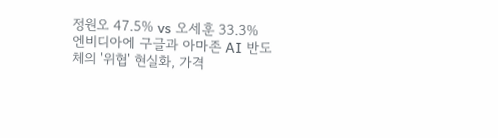정원오 47.5% vs 오세훈 33.3%
엔비디아에 구글과 아마존 AI 반도체의 '위협' 현실화, 가격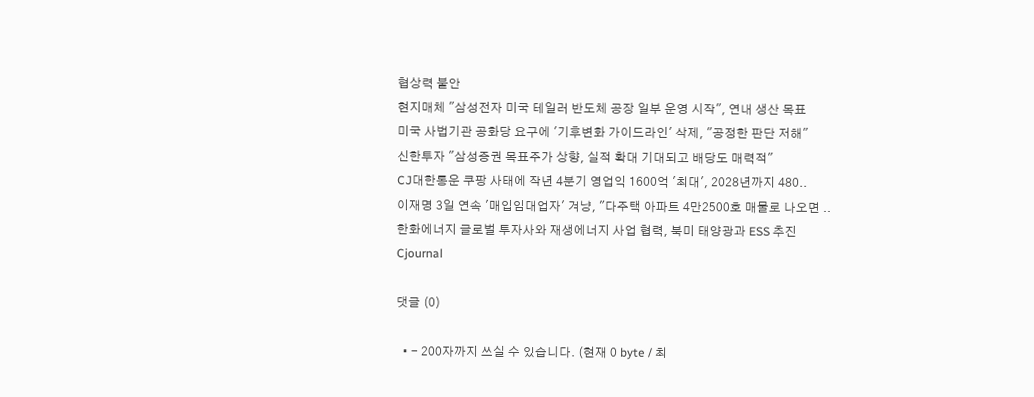협상력 불안
현지매체 "삼성전자 미국 테일러 반도체 공장 일부 운영 시작", 연내 생산 목표
미국 사법기관 공화당 요구에 '기후변화 가이드라인' 삭제, "공정한 판단 저해"
신한투자 "삼성증권 목표주가 상향, 실적 확대 기대되고 배당도 매력적"
CJ대한통운 쿠팡 사태에 작년 4분기 영업익 1600억 '최대', 2028년까지 480..
이재명 3일 연속 '매입임대업자' 겨냥, "다주택 아파트 4만2500호 매물로 나오면 ..
한화에너지 글로벌 투자사와 재생에너지 사업 협력, 북미 태양광과 ESS 추진
Cjournal

댓글 (0)

  • - 200자까지 쓰실 수 있습니다. (현재 0 byte / 최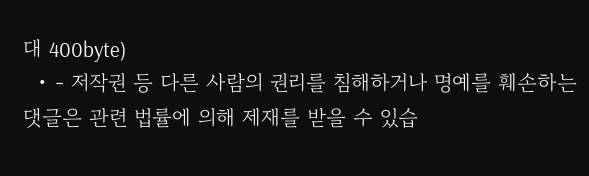대 400byte)
  • - 저작권 등 다른 사람의 권리를 침해하거나 명예를 훼손하는 댓글은 관련 법률에 의해 제재를 받을 수 있습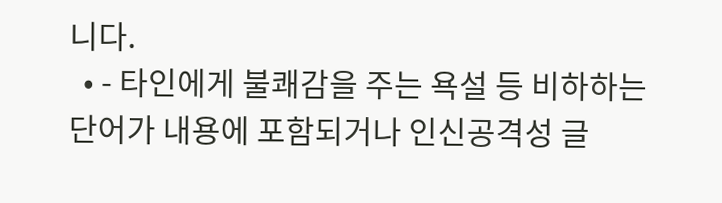니다.
  • - 타인에게 불쾌감을 주는 욕설 등 비하하는 단어가 내용에 포함되거나 인신공격성 글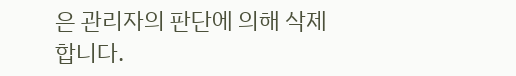은 관리자의 판단에 의해 삭제 합니다.